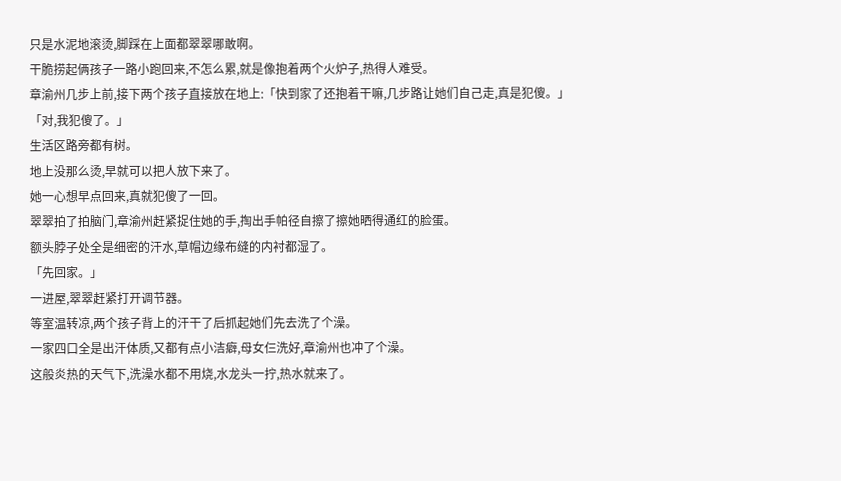只是水泥地滚烫,脚踩在上面都翠翠哪敢啊。
干脆捞起俩孩子一路小跑回来,不怎么累,就是像抱着两个火炉子,热得人难受。
章渝州几步上前,接下两个孩子直接放在地上:「快到家了还抱着干嘛,几步路让她们自己走,真是犯傻。」
「对,我犯傻了。」
生活区路旁都有树。
地上没那么烫,早就可以把人放下来了。
她一心想早点回来,真就犯傻了一回。
翠翠拍了拍脑门,章渝州赶紧捉住她的手,掏出手帕径自擦了擦她晒得通红的脸蛋。
额头脖子处全是细密的汗水,草帽边缘布缝的内衬都湿了。
「先回家。」
一进屋,翠翠赶紧打开调节器。
等室温转凉,两个孩子背上的汗干了后抓起她们先去洗了个澡。
一家四口全是出汗体质,又都有点小洁癖,母女仨洗好,章渝州也冲了个澡。
这般炎热的天气下,洗澡水都不用烧,水龙头一拧,热水就来了。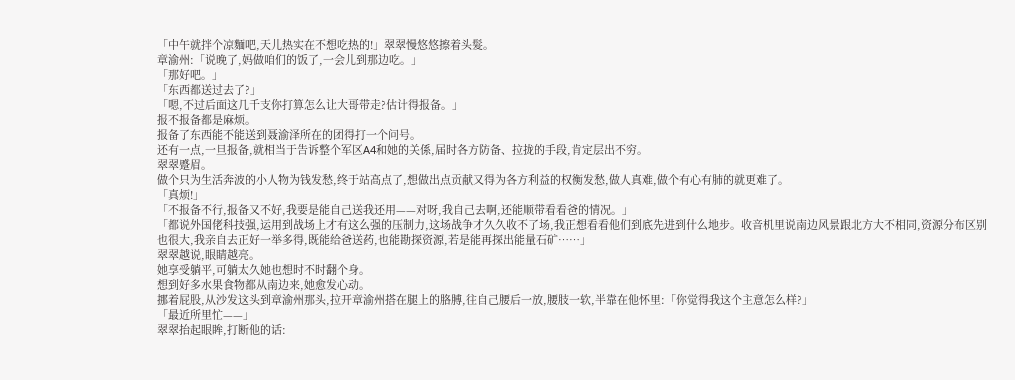「中午就拌个凉麵吧,天儿热实在不想吃热的!」翠翠慢悠悠擦着头髮。
章渝州:「说晚了,妈做咱们的饭了,一会儿到那边吃。」
「那好吧。」
「东西都送过去了?」
「嗯,不过后面这几千支你打算怎么让大哥带走?估计得报备。」
报不报备都是麻烦。
报备了东西能不能送到聂渝泽所在的团得打一个问号。
还有一点,一旦报备,就相当于告诉整个军区A4和她的关係,届时各方防备、拉拢的手段,肯定层出不穷。
翠翠蹙眉。
做个只为生活奔波的小人物为钱发愁,终于站高点了,想做出点贡献又得为各方利益的权衡发愁,做人真难,做个有心有肺的就更难了。
「真烦!」
「不报备不行,报备又不好,我要是能自己送我还用——对呀,我自己去啊,还能顺带看看爸的情况。」
「都说外国佬科技强,运用到战场上才有这么强的压制力,这场战争才久久收不了场,我正想看看他们到底先进到什么地步。收音机里说南边风景跟北方大不相同,资源分布区别也很大,我亲自去正好一举多得,既能给爸送药,也能勘探资源,若是能再探出能量石矿……」
翠翠越说,眼睛越亮。
她享受躺平,可躺太久她也想时不时翻个身。
想到好多水果食物都从南边来,她愈发心动。
挪着屁股,从沙发这头到章渝州那头,拉开章渝州搭在腿上的胳膊,往自己腰后一放,腰肢一软,半靠在他怀里:「你觉得我这个主意怎么样?」
「最近所里忙——」
翠翠抬起眼眸,打断他的话: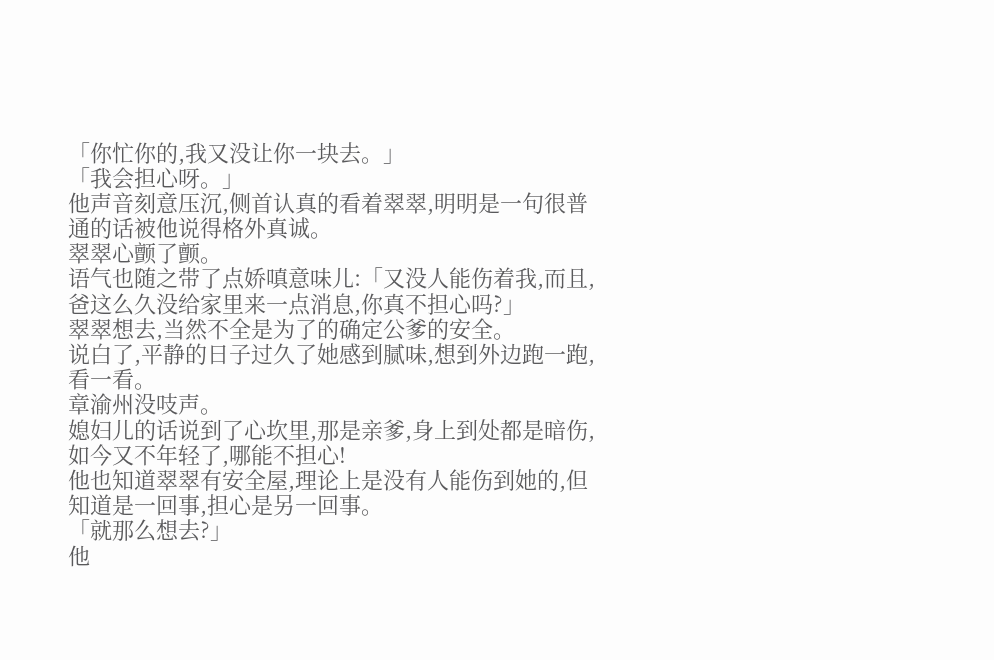「你忙你的,我又没让你一块去。」
「我会担心呀。」
他声音刻意压沉,侧首认真的看着翠翠,明明是一句很普通的话被他说得格外真诚。
翠翠心颤了颤。
语气也随之带了点娇嗔意味儿:「又没人能伤着我,而且,爸这么久没给家里来一点消息,你真不担心吗?」
翠翠想去,当然不全是为了的确定公爹的安全。
说白了,平静的日子过久了她感到腻味,想到外边跑一跑,看一看。
章渝州没吱声。
媳妇儿的话说到了心坎里,那是亲爹,身上到处都是暗伤,如今又不年轻了,哪能不担心!
他也知道翠翠有安全屋,理论上是没有人能伤到她的,但知道是一回事,担心是另一回事。
「就那么想去?」
他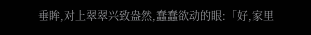垂眸,对上翠翠兴致盎然,蠢蠢欲动的眼:「好,家里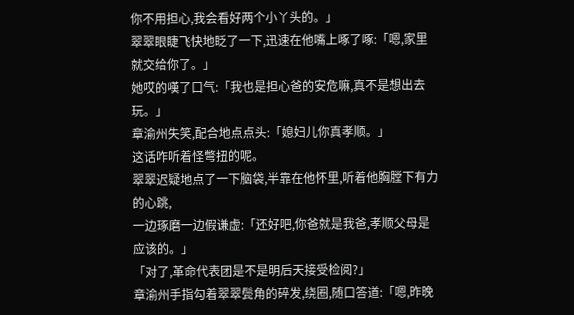你不用担心,我会看好两个小丫头的。」
翠翠眼睫飞快地眨了一下,迅速在他嘴上啄了啄:「嗯,家里就交给你了。」
她哎的嘆了口气:「我也是担心爸的安危嘛,真不是想出去玩。」
章渝州失笑,配合地点点头:「媳妇儿你真孝顺。」
这话咋听着怪彆扭的呢。
翠翠迟疑地点了一下脑袋,半靠在他怀里,听着他胸膛下有力的心跳,
一边琢磨一边假谦虚:「还好吧,你爸就是我爸,孝顺父母是应该的。」
「对了,革命代表团是不是明后天接受检阅?」
章渝州手指勾着翠翠鬓角的碎发,绕圈,随口答道:「嗯,昨晚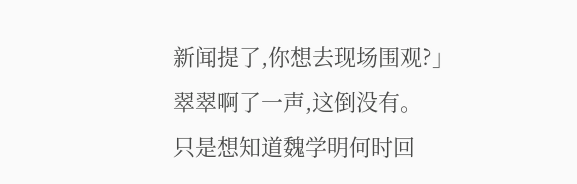新闻提了,你想去现场围观?」
翠翠啊了一声,这倒没有。
只是想知道魏学明何时回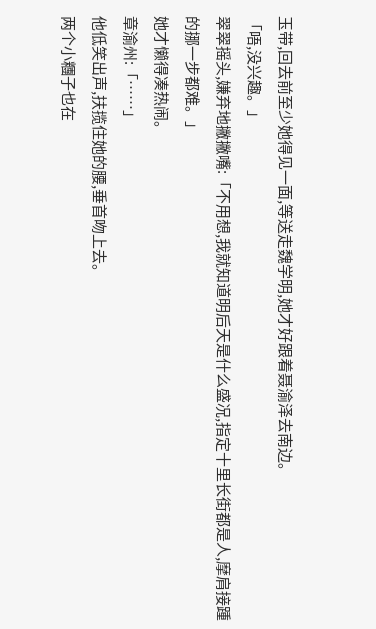玉带,回去前至少她得见一面,等送走魏学明,她才好跟着聂渝泽去南边。
「唔,没兴趣。」
翠翠摇头,嫌弃地撇撇嘴:「不用想,我就知道明后天是什么盛况,指定十里长街都是人,摩肩接踵的挪一步都难。」
她才懒得凑热闹。
章渝州:「……」
他低笑出声,扶揽住她的腰,垂首吻上去。
两个小糰子也在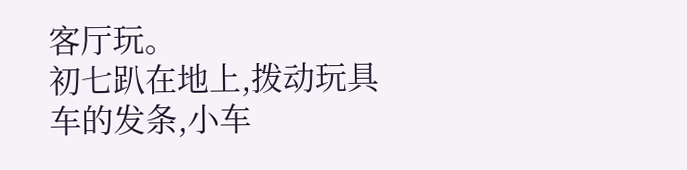客厅玩。
初七趴在地上,拨动玩具车的发条,小车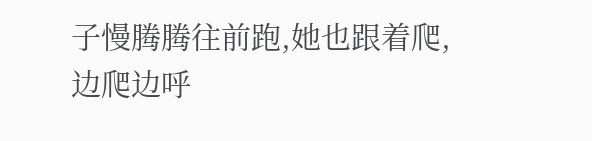子慢腾腾往前跑,她也跟着爬,边爬边呼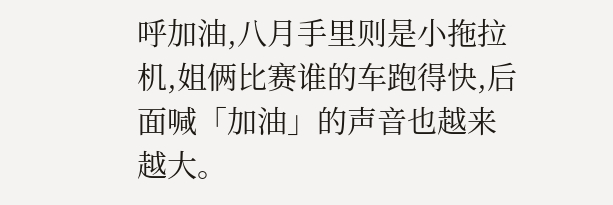呼加油,八月手里则是小拖拉机,姐俩比赛谁的车跑得快,后面喊「加油」的声音也越来越大。